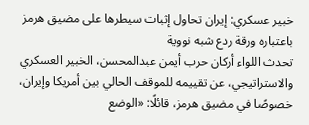خبير عسكري: إيران تحاول إثبات سيطرها على مضيق هرمز باعتباره ورقة ردع شبه نووية
تحدث اللواء أركان حرب أيمن عبدالمحسن، الخبير العسكري والاستراتيجي، عن تقييمه للموقف الحالي بين أمريكا وإيران، خصوصًا في مضيق هرمز، قائلًا: «الوضع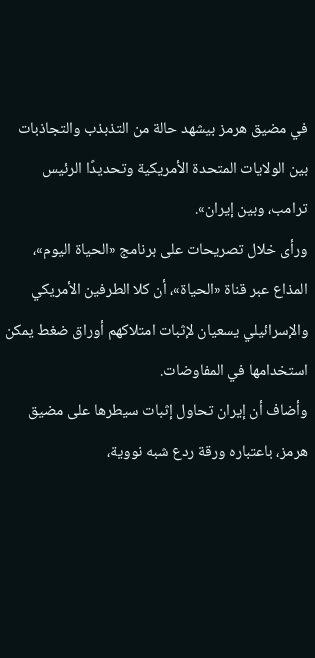في مضيق هرمز بيشهد حالة من التذبذب والتجاذبات بين الولايات المتحدة الأمريكية وتحديدًا الرئيس ترامب، وبين إيران».
ورأى خلال تصريحات على برنامج «الحياة اليوم»، المذاع عبر قناة «الحياة»، أن كلا الطرفين الأمريكي والإسرائيلي يسعيان لإثبات امتلاكهم أوراق ضغط يمكن استخدامها في المفاوضات.
وأضاف أن إيران تحاول إثبات سيطرها على مضيق هرمز، باعتباره ورقة ردع شبه نووية،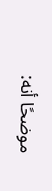موضحًا أنه: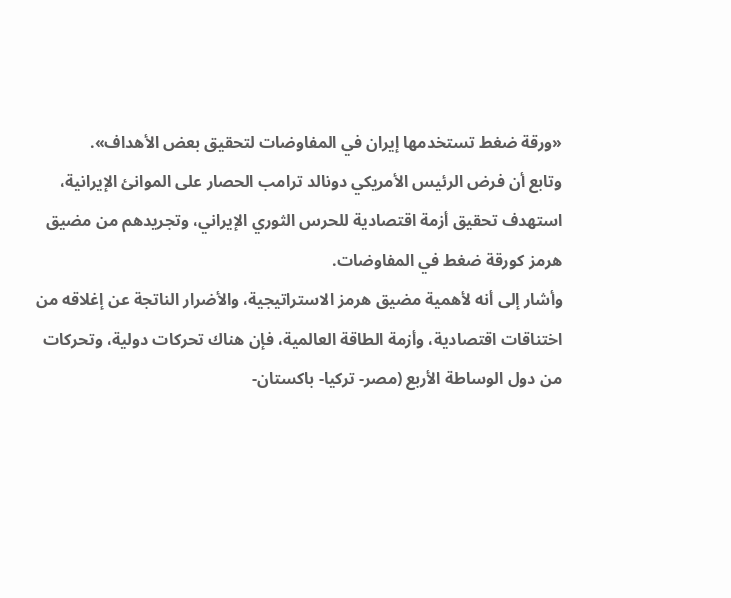«ورقة ضغط تستخدمها إيران في المفاوضات لتحقيق بعض الأهداف».
وتابع أن فرض الرئيس الأمريكي دونالد ترامب الحصار على الموانئ الإيرانية، استهدف تحقيق أزمة اقتصادية للحرس الثوري الإيراني، وتجريدهم من مضيق هرمز كورقة ضغط في المفاوضات.
وأشار إلى أنه لأهمية مضيق هرمز الاستراتيجية، والأضرار الناتجة عن إغلاقه من اختناقات اقتصادية، وأزمة الطاقة العالمية، فإن هناك تحركات دولية، وتحركات من دول الوساطة الأربع (مصر- تركيا- باكستان-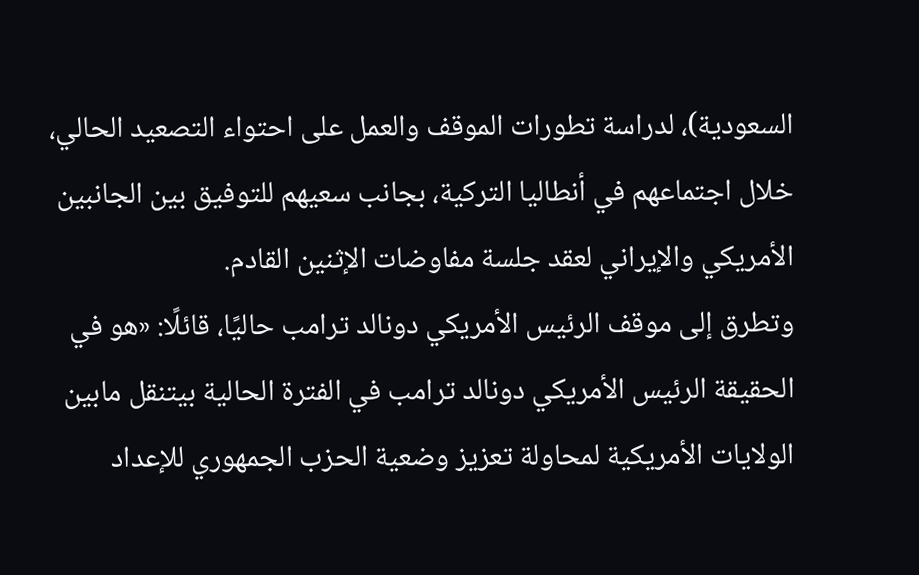السعودية)، لدراسة تطورات الموقف والعمل على احتواء التصعيد الحالي، خلال اجتماعهم في أنطاليا التركية، بجانب سعيهم للتوفيق بين الجانبين الأمريكي والإيراني لعقد جلسة مفاوضات الإثنين القادم.
وتطرق إلى موقف الرئيس الأمريكي دونالد ترامب حاليًا، قائلًا: «هو في الحقيقة الرئيس الأمريكي دونالد ترامب في الفترة الحالية بيتنقل مابين الولايات الأمريكية لمحاولة تعزيز وضعية الحزب الجمهوري للإعداد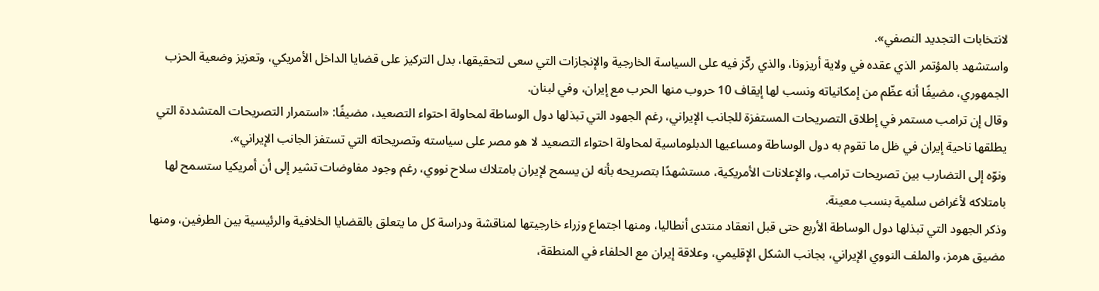لانتخابات التجديد النصفي».
واستشهد بالمؤتمر الذي عقده في ولاية أريزونا، والذي ركّز فيه على السياسة الخارجية والإنجازات التي سعى لتحقيقها، بدل التركيز على قضايا الداخل الأمريكي، وتعزيز وضعية الحزب الجمهوري، مضيفًا أنه عظّم من إمكانياته ونسب لها إيقاف 10 حروب منها الحرب مع إيران، وفي لبنان.
وقال إن ترامب مستمر في إطلاق التصريحات المستفزة للجانب الإيراني، رغم الجهود التي تبذلها دول الوساطة لمحاولة احتواء التصعيد، مضيفًا: «استمرار التصريحات المتشددة التي يطلقها ناحية إيران في ظل ما تقوم به دول الوساطة ومساعيها الدبلوماسية لمحاولة احتواء التصعيد لا هو مصر على سياسته وتصريحاته التي تستفز الجانب الإيراني».
ونوّه إلى التضارب بين تصريحات ترامب، والإعلانات الأمريكية، مستشهدًا بتصريحه بأنه لن يسمح لإيران بامتلاك سلاح نووي، رغم وجود مفاوضات تشير إلى أن أمريكيا ستسمح لها بامتلاكه لأغراض سلمية بنسب معينة.
وذكر الجهود التي تبذلها دول الوساطة الأربع حتى قبل انعقاد منتدى أنطاليا، ومنها اجتماع وزراء خارجيتها لمناقشة ودراسة كل ما يتعلق بالقضايا الخلافية والرئيسية بين الطرفين، ومنها مضيق هرمز، والملف النووي الإيراني، بجانب الشكل الإقليمي، وعلاقة إيران مع الحلفاء في المنطقة،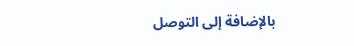بالإضافة إلى التوصل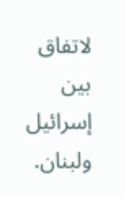لاتفاق بين إسرائيل ولبنان.